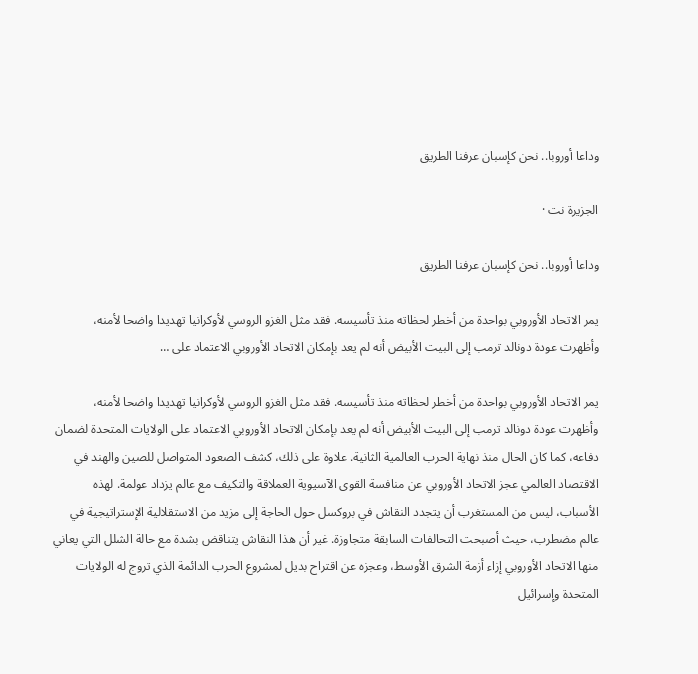وداعا أوروبا.. نحن كإسبان عرفنا الطريق

الجزيرة نت ·

وداعا أوروبا.. نحن كإسبان عرفنا الطريق

يمر الاتحاد الأوروبي بواحدة من أخطر لحظاته منذ تأسيسه. فقد مثل الغزو الروسي لأوكرانيا تهديدا واضحا لأمنه، وأظهرت عودة دونالد ترمب إلى البيت الأبيض أنه لم يعد بإمكان الاتحاد الأوروبي الاعتماد على …

يمر الاتحاد الأوروبي بواحدة من أخطر لحظاته منذ تأسيسه. فقد مثل الغزو الروسي لأوكرانيا تهديدا واضحا لأمنه، وأظهرت عودة دونالد ترمب إلى البيت الأبيض أنه لم يعد بإمكان الاتحاد الأوروبي الاعتماد على الولايات المتحدة لضمان دفاعه، كما كان الحال منذ نهاية الحرب العالمية الثانية. علاوة على ذلك، كشف الصعود المتواصل للصين والهند في الاقتصاد العالمي عجز الاتحاد الأوروبي عن منافسة القوى الآسيوية العملاقة والتكيف مع عالم يزداد عولمة. لهذه الأسباب، ليس من المستغرب أن يتجدد النقاش في بروكسل حول الحاجة إلى مزيد من الاستقلالية الإستراتيجية في عالم مضطرب، حيث أصبحت التحالفات السابقة متجاوزة. غير أن هذا النقاش يتناقض بشدة مع حالة الشلل التي يعاني منها الاتحاد الأوروبي إزاء أزمة الشرق الأوسط، وعجزه عن اقتراح بديل لمشروع الحرب الدائمة الذي تروج له الولايات المتحدة وإسرائيل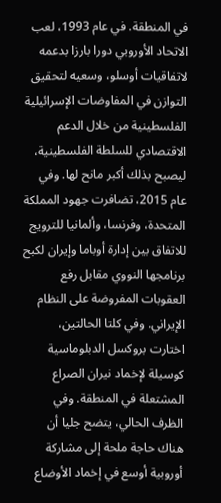في المنطقة. في عام 1993، لعب الاتحاد الأوروبي دورا بارزا بدعمه لاتفاقيات أوسلو، وسعيه لتحقيق التوازن في المفاوضات الإسرائيلية الفلسطينية من خلال الدعم الاقتصادي للسلطة الفلسطينية، ليصبح بذلك أكبر مانح لها. وفي عام 2015، تضافرت جهود المملكة المتحدة، وفرنسا، وألمانيا للترويج للاتفاق بين إدارة أوباما وإيران لكبح برنامجها النووي مقابل رفع العقوبات المفروضة على النظام الإيراني. وفي كلتا الحالتين، اختارت بروكسل الدبلوماسية كوسيلة لإخماد نيران الصراع المشتعلة في المنطقة. وفي الظرف الحالي، يتضح جليا أن هناك حاجة ملحة إلى مشاركة أوروبية أوسع في إخماد الأوضاع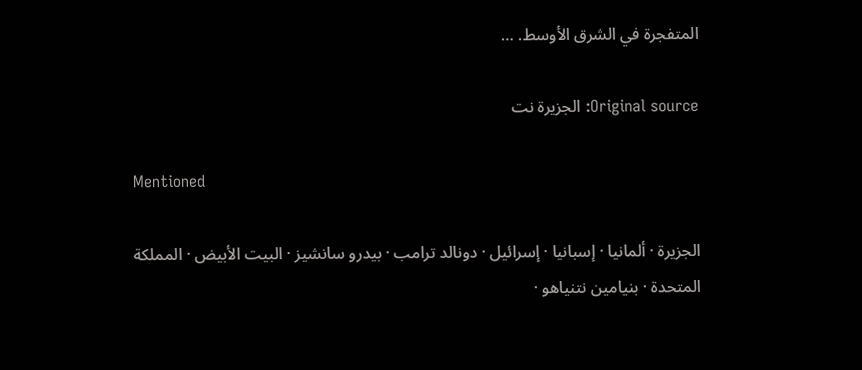المتفجرة في الشرق الأوسط. …

Original source: الجزيرة نت

Mentioned

الجزيرة · ألمانيا · إسبانيا · إسرائيل · دونالد ترامب · بيدرو سانشيز · البيت الأبيض · المملكة المتحدة · بنيامين نتنياهو ·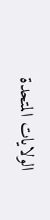الولايات المتحدة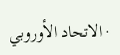· الاتحاد الأوروبي